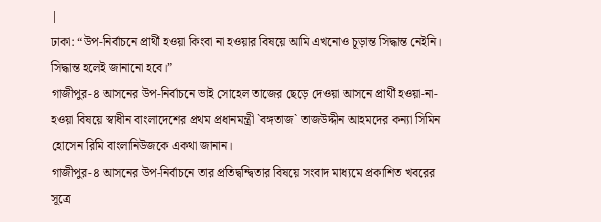|
ঢাকা: “উপ-নির্বাচনে প্রার্থী হওয়া কিংবা না হওয়ার বিষয়ে আমি এখনোও চূড়ান্ত সিদ্ধান্ত নেইনি। সিদ্ধান্ত হলেই জানানো হবে।”
গাজীপুর-৪ আসনের উপ-নির্বাচনে ভাই সোহেল তাজের ছেড়ে দেওয়া আসনে প্রার্থী হওয়া-না-হওয়া বিষয়ে স্বাধীন বাংলাদেশের প্রথম প্রধানমন্ত্রী `বঙ্গতাজ` তাজউদ্দীন আহমদের কন্যা সিমিন হোসেন রিমি বাংলানিউজকে একথা জানান।
গাজীপুর-৪ আসনের উপ-নির্বাচনে তার প্রতিদ্বন্দ্বিতার বিষয়ে সংবাদ মাধ্যমে প্রকাশিত খবরের সূত্রে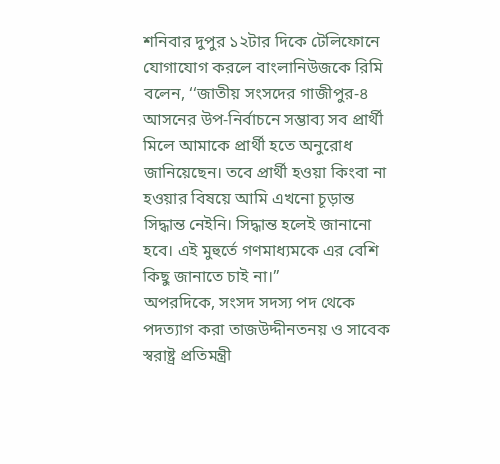শনিবার দুপুর ১২টার দিকে টেলিফোনে যোগাযোগ করলে বাংলানিউজকে রিমি বলেন, ‘‘জাতীয় সংসদের গাজীপুর-৪ আসনের উপ-নির্বাচনে সম্ভাব্য সব প্রার্থী মিলে আমাকে প্রার্থী হতে অনুরোধ জানিয়েছেন। তবে প্রার্থী হওয়া কিংবা না হওয়ার বিষয়ে আমি এখনো চূড়ান্ত সিদ্ধান্ত নেইনি। সিদ্ধান্ত হলেই জানানো হবে। এই মুহুর্তে গণমাধ্যমকে এর বেশি কিছু জানাতে চাই না।”
অপরদিকে, সংসদ সদস্য পদ থেকে পদত্যাগ করা তাজউদ্দীনতনয় ও সাবেক স্বরাষ্ট্র প্রতিমন্ত্রী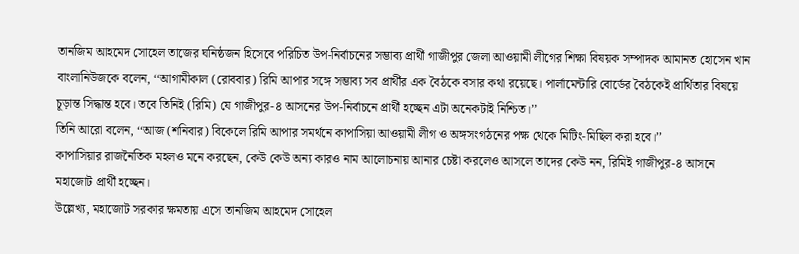তানজিম আহমেদ সোহেল তাজের ঘনিষ্ঠজন হিসেবে পরিচিত উপ-নির্বাচনের সম্ভাব্য প্রার্থী গাজীপুর জেলা আওয়ামী লীগের শিক্ষা বিষয়ক সম্পাদক আমানত হোসেন খান বাংলানিউজকে বলেন, ‘‘আগামীকাল (রোববার) রিমি আপার সঙ্গে সম্ভাব্য সব প্রার্থীর এক বৈঠকে বসার কথা রয়েছে। পার্লামেন্টারি বোর্ডের বৈঠকেই প্রার্থিতার বিষয়ে চূড়ান্ত সিদ্ধান্ত হবে। তবে তিনিই (রিমি) যে গাজীপুর-৪ আসনের উপ-নির্বাচনে প্রার্থী হচ্ছেন এটা অনেকটাই নিশ্চিত।’’
তিনি আরো বলেন, ‘‘আজ (শনিবার) বিকেলে রিমি আপার সমর্থনে কাপাসিয়া আওয়ামী লীগ ও অঙ্গসংগঠনের পক্ষ থেকে মিটিং-মিছিল করা হবে।’’
কাপাসিয়ার রাজনৈতিক মহলও মনে করছেন, কেউ কেউ অন্য কারও নাম আলোচনায় আনার চেষ্টা করলেও আসলে তাদের কেউ নন, রিমিই গাজীপুর-৪ আসনে মহাজোট প্রার্থী হচ্ছেন।
উল্লেখ্য, মহাজোট সরকার ক্ষমতায় এসে তানজিম আহমেদ সোহেল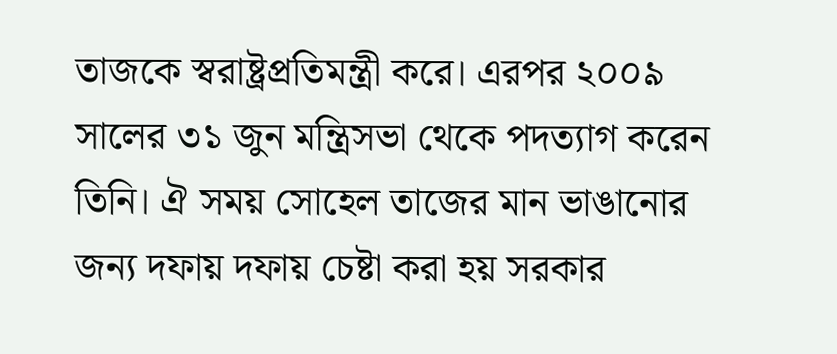তাজকে স্বরাষ্ট্রপ্রতিমন্ত্রী করে। এরপর ২০০৯ সালের ৩১ জুন মন্ত্রিসভা থেকে পদত্যাগ করেন তিনি। ঐ সময় সোহেল তাজের মান ভাঙানোর জন্য দফায় দফায় চেষ্টা করা হয় সরকার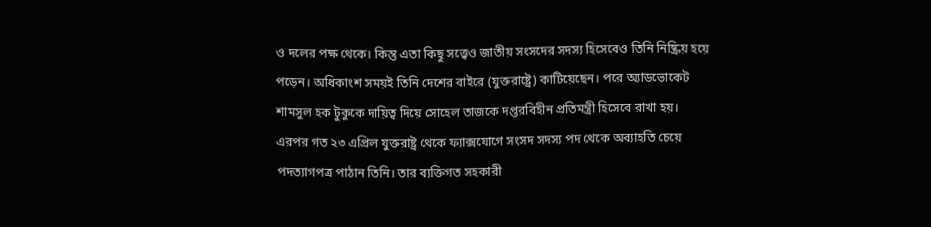ও দলের পক্ষ থেকে। কিন্তু এতা কিছু সত্ত্বেও জাতীয় সংসদের সদস্য হিসেবেও তিনি নিষ্ক্রিয় হয়ে পড়েন। অধিকাংশ সময়ই তিনি দেশের বাইরে (যুক্তরাষ্ট্রে) কাটিয়েছেন। পরে অ্যাডভোকেট শামসুল হক টুকুকে দায়িত্ব দিয়ে সোহেল তাজকে দপ্তরবিহীন প্রতিমন্ত্রী হিসেবে রাখা হয়।
এরপর গত ২৩ এপ্রিল যুক্তরাষ্ট্র থেকে ফ্যাক্সযোগে সংসদ সদস্য পদ থেকে অব্যাহতি চেয়ে পদত্যাগপত্র পাঠান তিনি। তার ব্যক্তিগত সহকারী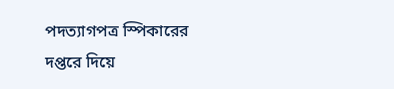পদত্যাগপত্র স্পিকারের দপ্তরে দিয়ে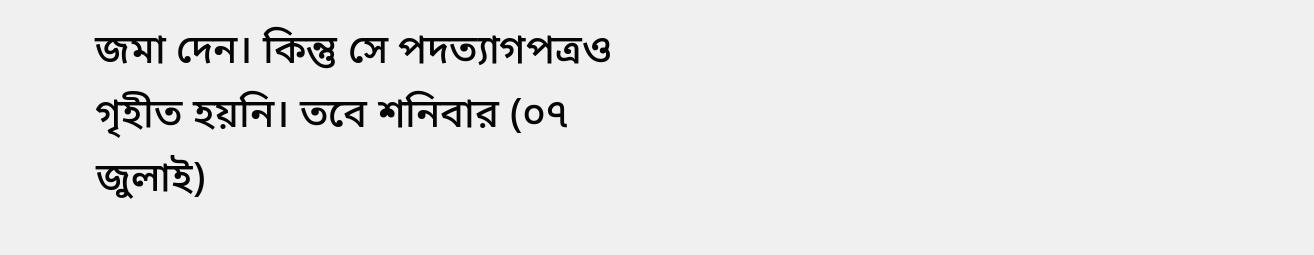জমা দেন। কিন্তু সে পদত্যাগপত্রও গৃহীত হয়নি। তবে শনিবার (০৭ জুলাই)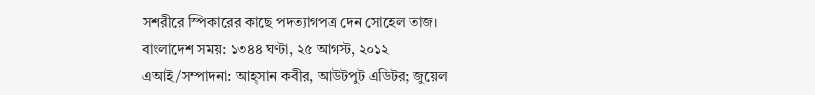সশরীরে স্পিকারের কাছে পদত্যাগপত্র দেন সোহেল তাজ।
বাংলাদেশ সময়: ১৩৪৪ ঘণ্টা, ২৫ আগস্ট, ২০১২
এআই/সম্পাদনা: আহ্সান কবীর, আউটপুট এডিটর; জুয়েল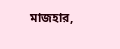মাজহার,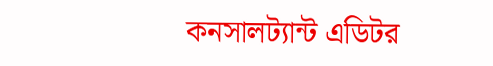কনসালট্যান্ট এডিটর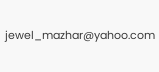jewel_mazhar@yahoo.com